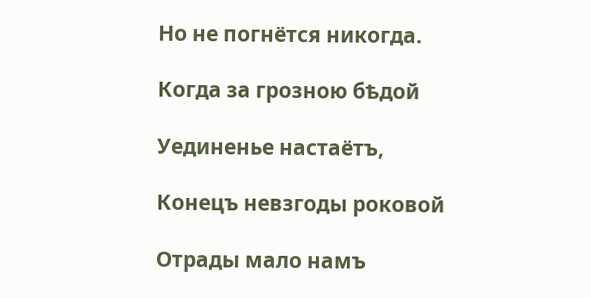Но не погнётся никогда.

Когда за грозною бѣдой

Уединенье настаётъ,

Конецъ невзгоды роковой

Отрады мало намъ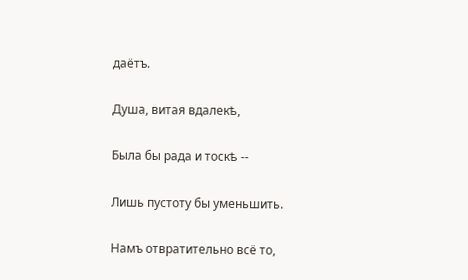даётъ.

Душа, витая вдалекѣ,

Была бы рада и тоскѣ --

Лишь пустоту бы уменьшить.

Намъ отвратительно всё то,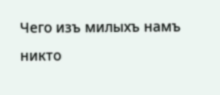Чего изъ милыхъ намъ никто